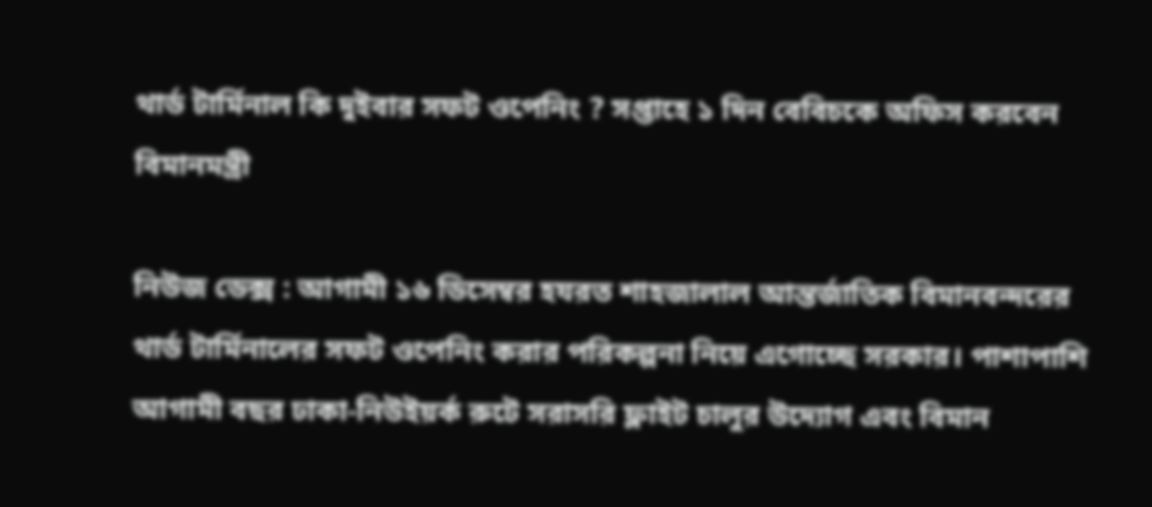থার্ড টার্মিনাল কি দুইবার সফট ওপেনিং ? সপ্তাহে ১ দিন বেবিচকে অফিস করবেন বিমানমন্ত্রী

নিউজ ডেক্স : আগামী ১৬ ডিসেম্বর হযরত শাহজালাল আন্তর্জাতিক বিমানবন্দরের থার্ড টার্মিনালের সফট ওপেনিং করার পরিকল্পনা নিয়ে এগোচ্ছে সরকার। পাশাপাশি আগামী বছর ঢাকা-নিউইয়র্ক রুটে সরাসরি ফ্লাইট চালুর উদ্যোগ এবং বিমান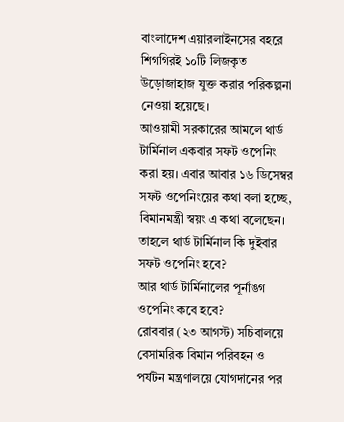বাংলাদেশ এয়ারলাইনসের বহরে শিগগিরই ১০টি লিজকৃত উড়োজাহাজ যুক্ত করার পরিকল্পনা নেওয়া হয়েছে।
আওয়ামী সরকারের আমলে থার্ড টার্মিনাল একবার সফট ওপেনিং করা হয়। এবার আবার ১৬ ডিসেম্বর সফট ওপেনিংয়ের কথা বলা হচ্ছে, বিমানমন্ত্রী স্বয়ং এ কথা বলেছেন। তাহলে থার্ড টার্মিনাল কি দুইবার সফট ওপেনিং হবে?
আর থার্ড টার্মিনালের পূর্নাঙগ ওপেনিং কবে হবে?
রোববার (২৩ আগস্ট) সচিবালয়ে বেসামরিক বিমান পরিবহন ও পর্যটন মন্ত্রণালয়ে যোগদানের পর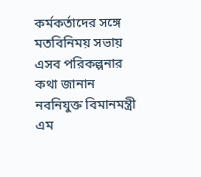কর্মকর্তাদের সঙ্গে মতবিনিময় সভায় এসব পরিকল্পনার কথা জানান নবনিযুক্ত বিমানমন্ত্রী এম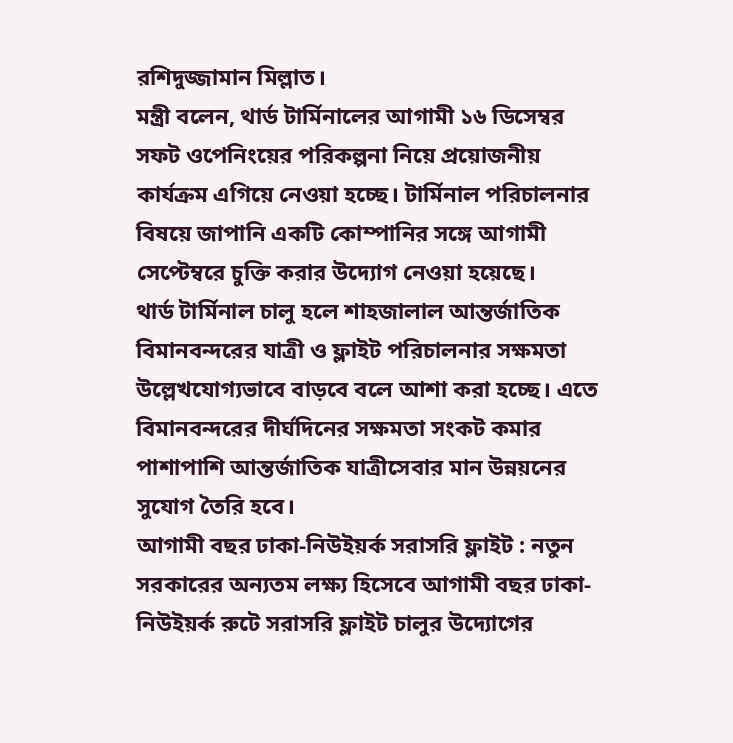রশিদুজ্জামান মিল্লাত।
মন্ত্রী বলেন, থার্ড টার্মিনালের আগামী ১৬ ডিসেম্বর সফট ওপেনিংয়ের পরিকল্পনা নিয়ে প্রয়োজনীয় কার্যক্রম এগিয়ে নেওয়া হচ্ছে। টার্মিনাল পরিচালনার বিষয়ে জাপানি একটি কোম্পানির সঙ্গে আগামী সেপ্টেম্বরে চুক্তি করার উদ্যোগ নেওয়া হয়েছে।
থার্ড টার্মিনাল চালু হলে শাহজালাল আন্তর্জাতিক বিমানবন্দরের যাত্রী ও ফ্লাইট পরিচালনার সক্ষমতা উল্লেখযোগ্যভাবে বাড়বে বলে আশা করা হচ্ছে। এতে বিমানবন্দরের দীর্ঘদিনের সক্ষমতা সংকট কমার পাশাপাশি আন্তর্জাতিক যাত্রীসেবার মান উন্নয়নের সুযোগ তৈরি হবে।
আগামী বছর ঢাকা-নিউইয়র্ক সরাসরি ফ্লাইট : নতুন সরকারের অন্যতম লক্ষ্য হিসেবে আগামী বছর ঢাকা-নিউইয়র্ক রুটে সরাসরি ফ্লাইট চালুর উদ্যোগের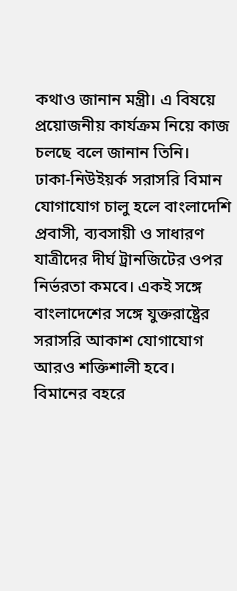কথাও জানান মন্ত্রী। এ বিষয়ে প্রয়োজনীয় কার্যক্রম নিয়ে কাজ চলছে বলে জানান তিনি।
ঢাকা-নিউইয়র্ক সরাসরি বিমান যোগাযোগ চালু হলে বাংলাদেশি প্রবাসী, ব্যবসায়ী ও সাধারণ যাত্রীদের দীর্ঘ ট্রানজিটের ওপর নির্ভরতা কমবে। একই সঙ্গে বাংলাদেশের সঙ্গে যুক্তরাষ্ট্রের সরাসরি আকাশ যোগাযোগ আরও শক্তিশালী হবে।
বিমানের বহরে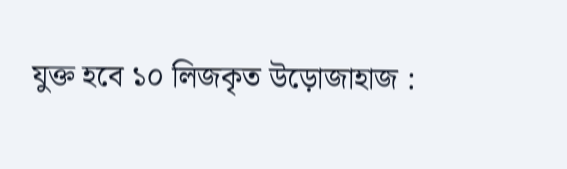যুক্ত হবে ১০ লিজকৃত উড়োজাহাজ :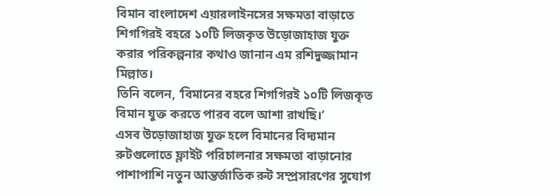বিমান বাংলাদেশ এয়ারলাইনসের সক্ষমতা বাড়াতে শিগগিরই বহরে ১০টি লিজকৃত উড়োজাহাজ যুক্ত করার পরিকল্পনার কথাও জানান এম রশিদুজ্জামান মিল্লাত।
তিনি বলেন, ‘বিমানের বহরে শিগগিরই ১০টি লিজকৃত বিমান যুক্ত করতে পারব বলে আশা রাখছি।’
এসব উড়োজাহাজ যুক্ত হলে বিমানের বিদ্যমান রুটগুলোতে ফ্লাইট পরিচালনার সক্ষমতা বাড়ানোর পাশাপাশি নতুন আন্তর্জাতিক রুট সম্প্রসারণের সুযোগ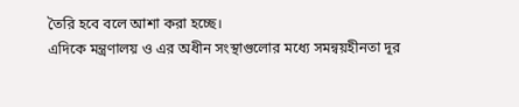তৈরি হবে বলে আশা করা হচ্ছে।
এদিকে মন্ত্রণালয় ও এর অধীন সংস্থাগুলোর মধ্যে সমন্বয়হীনতা দূর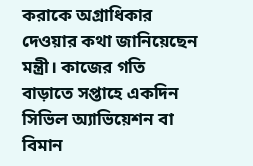করাকে অগ্রাধিকার দেওয়ার কথা জানিয়েছেন মন্ত্রী। কাজের গতি বাড়াতে সপ্তাহে একদিন সিভিল অ্যাভিয়েশন বা বিমান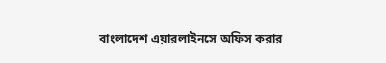বাংলাদেশ এয়ারলাইনসে অফিস করার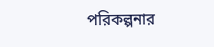পরিকল্পনার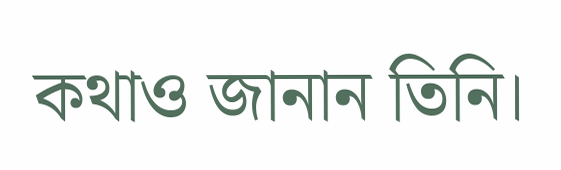কথাও জানান তিনি।